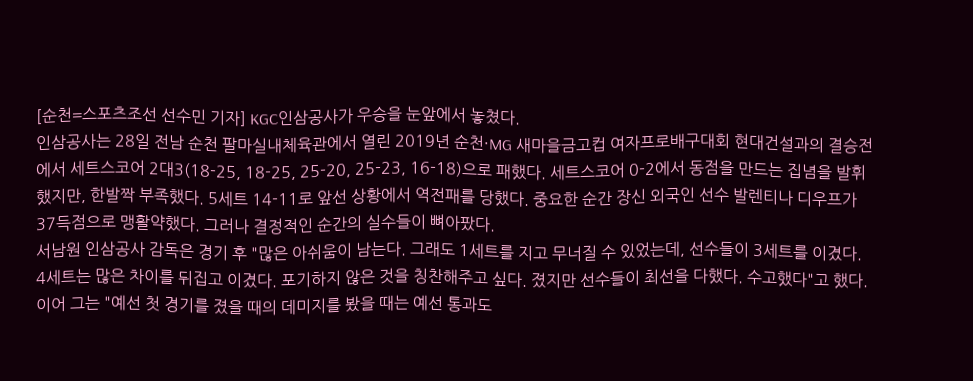[순천=스포츠조선 선수민 기자] KGC인삼공사가 우승을 눈앞에서 놓쳤다.
인삼공사는 28일 전남 순천 팔마실내체육관에서 열린 2019년 순천·MG 새마을금고컵 여자프로배구대회 현대건설과의 결승전에서 세트스코어 2대3(18-25, 18-25, 25-20, 25-23, 16-18)으로 패했다. 세트스코어 0-2에서 동점을 만드는 집념을 발휘했지만, 한발짝 부족했다. 5세트 14-11로 앞선 상황에서 역전패를 당했다. 중요한 순간 장신 외국인 선수 발렌티나 디우프가 37득점으로 맹활약했다. 그러나 결정적인 순간의 실수들이 뼈아팠다.
서남원 인삼공사 감독은 경기 후 "많은 아쉬움이 남는다. 그래도 1세트를 지고 무너질 수 있었는데, 선수들이 3세트를 이겼다. 4세트는 많은 차이를 뒤집고 이겼다. 포기하지 않은 것을 칭찬해주고 싶다. 졌지만 선수들이 최선을 다했다. 수고했다"고 했다.
이어 그는 "예선 첫 경기를 졌을 때의 데미지를 봤을 때는 예선 통과도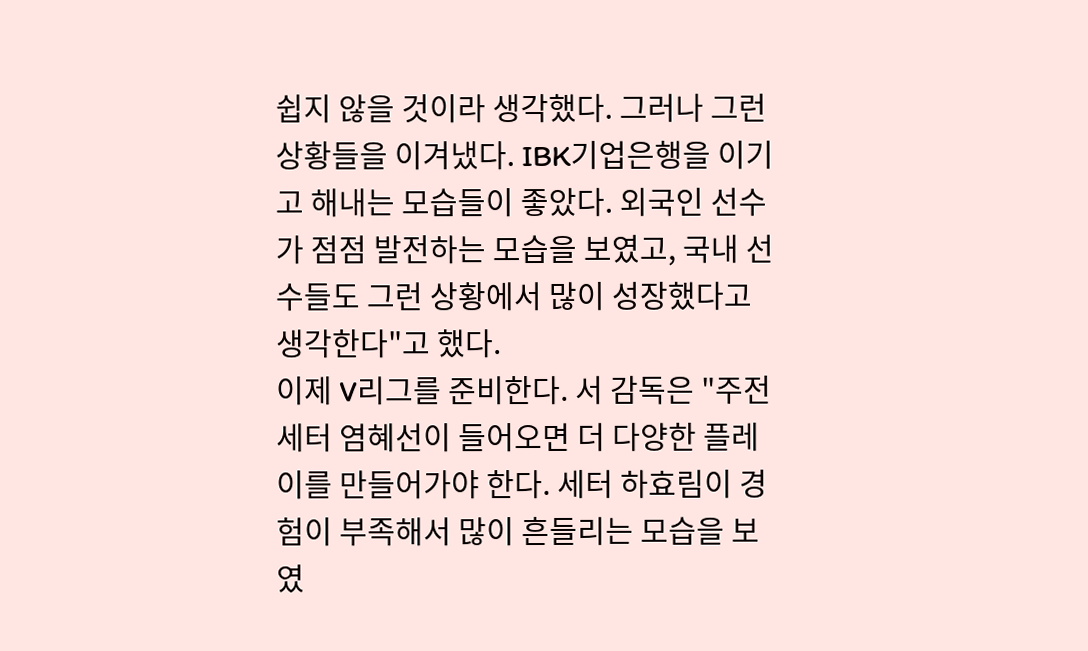쉽지 않을 것이라 생각했다. 그러나 그런 상황들을 이겨냈다. IBK기업은행을 이기고 해내는 모습들이 좋았다. 외국인 선수가 점점 발전하는 모습을 보였고, 국내 선수들도 그런 상황에서 많이 성장했다고 생각한다"고 했다.
이제 V리그를 준비한다. 서 감독은 "주전 세터 염혜선이 들어오면 더 다양한 플레이를 만들어가야 한다. 세터 하효림이 경험이 부족해서 많이 흔들리는 모습을 보였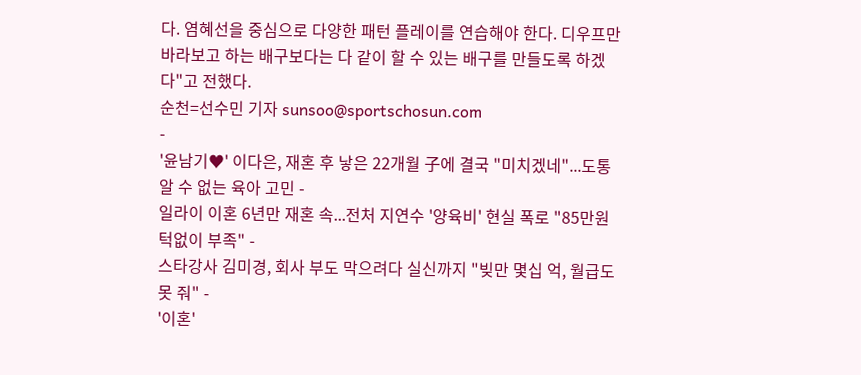다. 염혜선을 중심으로 다양한 패턴 플레이를 연습해야 한다. 디우프만 바라보고 하는 배구보다는 다 같이 할 수 있는 배구를 만들도록 하겠다"고 전했다.
순천=선수민 기자 sunsoo@sportschosun.com
-
'윤남기♥' 이다은, 재혼 후 낳은 22개월 子에 결국 "미치겠네"...도통 알 수 없는 육아 고민 -
일라이 이혼 6년만 재혼 속...전처 지연수 '양육비' 현실 폭로 "85만원 턱없이 부족" -
스타강사 김미경, 회사 부도 막으려다 실신까지 "빚만 몇십 억, 월급도 못 줘" -
'이혼'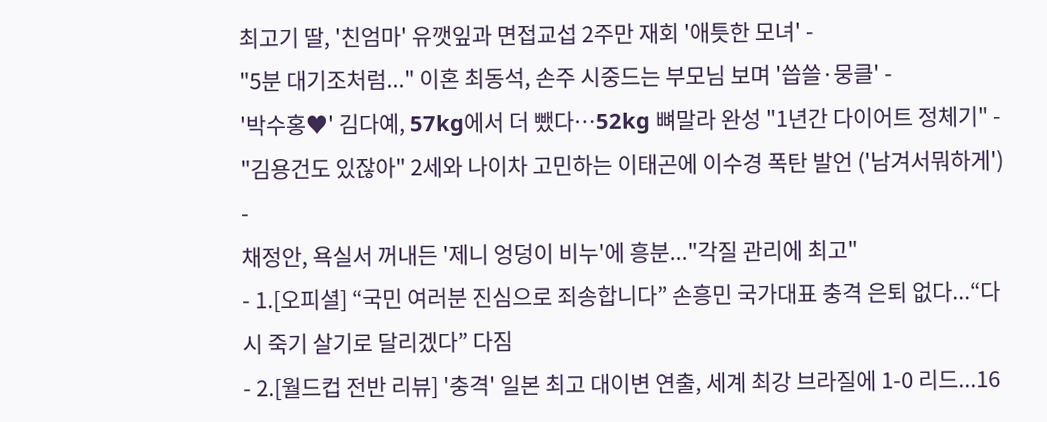최고기 딸, '친엄마' 유깻잎과 면접교섭 2주만 재회 '애틋한 모녀' -
"5분 대기조처럼..." 이혼 최동석, 손주 시중드는 부모님 보며 '씁쓸·뭉클' -
'박수홍♥' 김다예, 57kg에서 더 뺐다…52kg 뼈말라 완성 "1년간 다이어트 정체기" -
"김용건도 있잖아" 2세와 나이차 고민하는 이태곤에 이수경 폭탄 발언 ('남겨서뭐하게') -
채정안, 욕실서 꺼내든 '제니 엉덩이 비누'에 흥분..."각질 관리에 최고"
- 1.[오피셜] “국민 여러분 진심으로 죄송합니다” 손흥민 국가대표 충격 은퇴 없다...“다시 죽기 살기로 달리겠다” 다짐
- 2.[월드컵 전반 리뷰] '충격' 일본 최고 대이변 연출, 세계 최강 브라질에 1-0 리드...16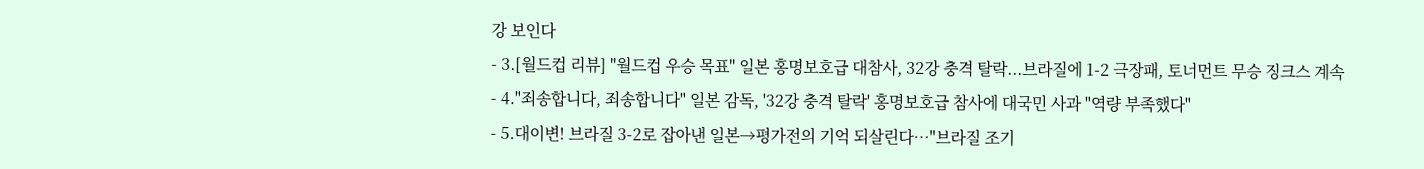강 보인다
- 3.[월드컵 리뷰] "월드컵 우승 목표" 일본 홍명보호급 대참사, 32강 충격 탈락...브라질에 1-2 극장패, 토너먼트 무승 징크스 계속
- 4."죄송합니다, 죄송합니다" 일본 감독, '32강 충격 탈락' 홍명보호급 참사에 대국민 사과 "역량 부족했다"
- 5.대이변! 브라질 3-2로 잡아낸 일본→평가전의 기억 되살린다…"브라질 조기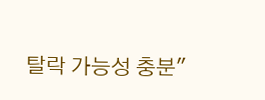탈락 가능성 충분"